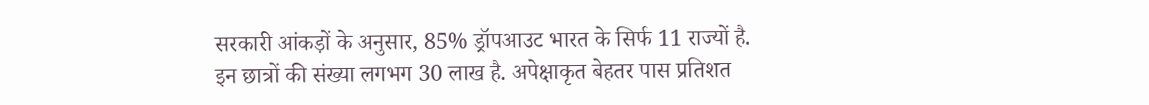सरकारी आंकड़ों के अनुसार, 85% ड्रॉपआउट भारत के सिर्फ 11 राज्यों है. इन छात्रों की संख्या लगभग 30 लाख है. अपेक्षाकृत बेहतर पास प्रतिशत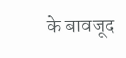के बावजूद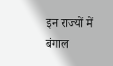इन राज्यों में बंगाल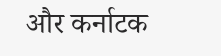और कर्नाटक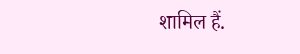शामिल हैं.